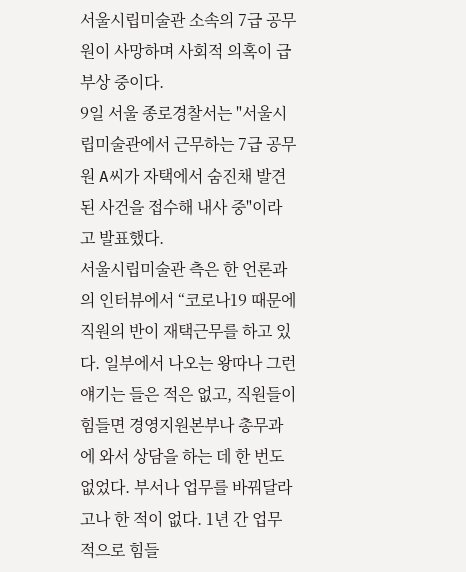서울시립미술관 소속의 7급 공무원이 사망하며 사회적 의혹이 급부상 중이다.
9일 서울 종로경찰서는 "서울시립미술관에서 근무하는 7급 공무원 A씨가 자택에서 숨진채 발견된 사건을 접수해 내사 중"이라고 발표했다.
서울시립미술관 측은 한 언론과의 인터뷰에서 “코로나19 때문에 직원의 반이 재택근무를 하고 있다. 일부에서 나오는 왕따나 그런 얘기는 들은 적은 없고, 직원들이 힘들면 경영지원본부나 총무과에 와서 상담을 하는 데 한 번도 없었다. 부서나 업무를 바꿔달라고나 한 적이 없다. 1년 간 업무적으로 힘들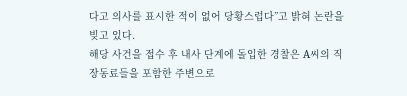다고 의사를 표시한 적이 없어 당황스럽다”고 밝혀 논란을 빚고 있다.
해당 사건을 접수 후 내사 단계에 돌입한 경찰은 A씨의 직장동료들을 포함한 주변으로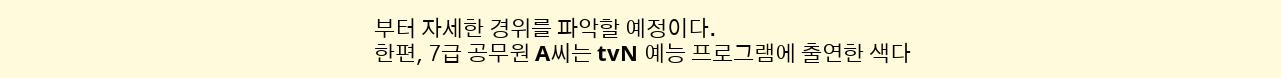부터 자세한 경위를 파악할 예정이다.
한편, 7급 공무원 A씨는 tvN 예능 프로그램에 출연한 색다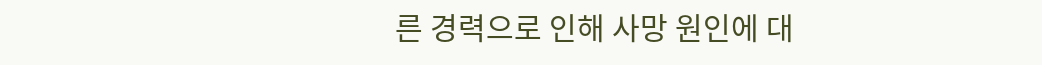른 경력으로 인해 사망 원인에 대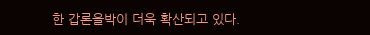한 갑론을박이 더욱 확산되고 있다.